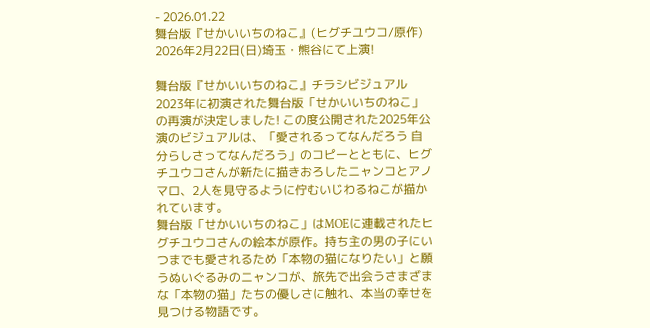- 2026.01.22
舞台版『せかいいちのねこ』(ヒグチユウコ/原作) 2026年2月22日(日)埼玉・熊谷にて上演!

舞台版『せかいいちのねこ』チラシビジュアル
2023年に初演された舞台版「せかいいちのねこ」の再演が決定しました! この度公開された2025年公演のビジュアルは、「愛されるってなんだろう 自分らしさってなんだろう」のコピーとともに、ヒグチユウコさんが新たに描きおろしたニャンコとアノマロ、2人を見守るように佇むいじわるねこが描かれています。
舞台版「せかいいちのねこ」はMOEに連載されたヒグチユウコさんの絵本が原作。持ち主の男の子にいつまでも愛されるため「本物の猫になりたい」と願うぬいぐるみのニャンコが、旅先で出会うさまざまな「本物の猫」たちの優しさに触れ、本当の幸せを見つける物語です。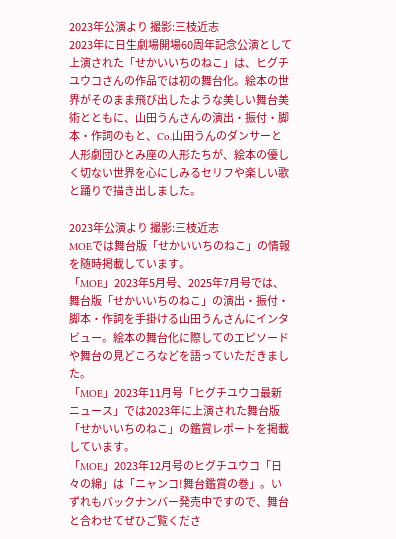2023年公演より 撮影:三枝近志
2023年に日生劇場開場60周年記念公演として上演された「せかいいちのねこ」は、ヒグチユウコさんの作品では初の舞台化。絵本の世界がそのまま飛び出したような美しい舞台美術とともに、山田うんさんの演出・振付・脚本・作詞のもと、Co.山田うんのダンサーと人形劇団ひとみ座の人形たちが、絵本の優しく切ない世界を心にしみるセリフや楽しい歌と踊りで描き出しました。

2023年公演より 撮影:三枝近志
MOEでは舞台版「せかいいちのねこ」の情報を随時掲載しています。
「MOE」2023年5月号、2025年7月号では、舞台版「せかいいちのねこ」の演出・振付・脚本・作詞を手掛ける山田うんさんにインタビュー。絵本の舞台化に際してのエピソードや舞台の見どころなどを語っていただきました。
「MOE」2023年11月号「ヒグチユウコ最新ニュース」では2023年に上演された舞台版「せかいいちのねこ」の鑑賞レポートを掲載しています。
「MOE」2023年12月号のヒグチユウコ「日々の綿」は「ニャンコ!舞台鑑賞の巻」。いずれもバックナンバー発売中ですので、舞台と合わせてぜひご覧くださ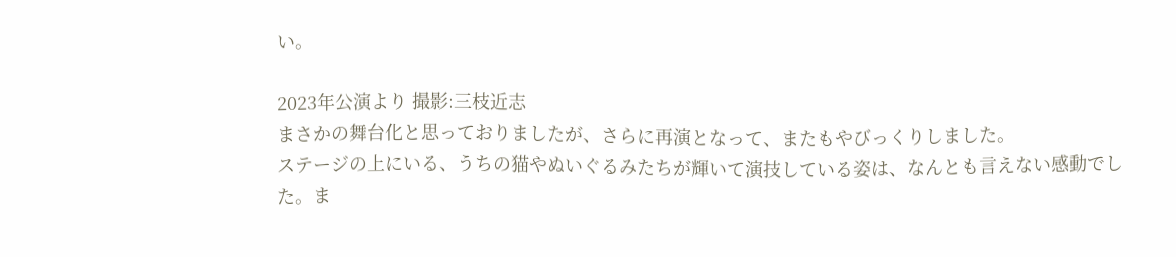い。

2023年公演より 撮影:三枝近志
まさかの舞台化と思っておりましたが、さらに再演となって、またもやびっくりしました。
ステージの上にいる、うちの猫やぬいぐるみたちが輝いて演技している姿は、なんとも言えない感動でした。ま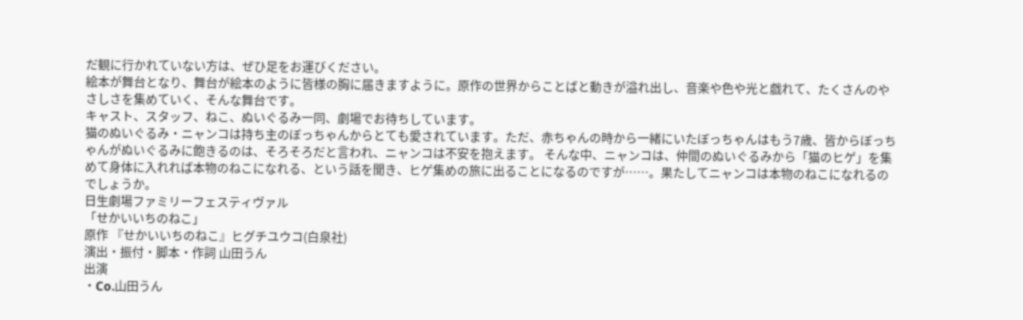だ観に行かれていない方は、ぜひ足をお運びください。
絵本が舞台となり、舞台が絵本のように皆様の胸に届きますように。原作の世界からことばと動きが溢れ出し、音楽や色や光と戯れて、たくさんのやさしさを集めていく、そんな舞台です。
キャスト、スタッフ、ねこ、ぬいぐるみ一同、劇場でお待ちしています。
猫のぬいぐるみ・ニャンコは持ち主のぼっちゃんからとても愛されています。ただ、赤ちゃんの時から一緒にいたぼっちゃんはもう7歳、皆からぼっちゃんがぬいぐるみに飽きるのは、そろそろだと言われ、ニャンコは不安を抱えます。 そんな中、ニャンコは、仲間のぬいぐるみから「猫のヒゲ」を集めて身体に入れれば本物のねこになれる、という話を聞き、ヒゲ集めの旅に出ることになるのですが……。果たしてニャンコは本物のねこになれるのでしょうか。
日生劇場ファミリーフェスティヴァル
「せかいいちのねこ」
原作 『せかいいちのねこ』ヒグチユウコ(白泉社)
演出・振付・脚本・作詞 山田うん
出演
・Co.山田うん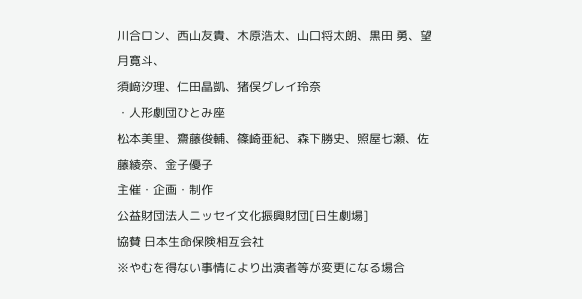川合ロン、西山友貴、木原浩太、山口将太朗、黒田 勇、望月寛斗、
須﨑汐理、仁田晶凱、猪俣グレイ玲奈
・人形劇団ひとみ座
松本美里、齋藤俊輔、篠崎亜紀、森下勝史、照屋七瀬、佐藤綾奈、金子優子
主催・企画・制作
公益財団法人ニッセイ文化振興財団[日生劇場]
協賛 日本生命保険相互会社
※やむを得ない事情により出演者等が変更になる場合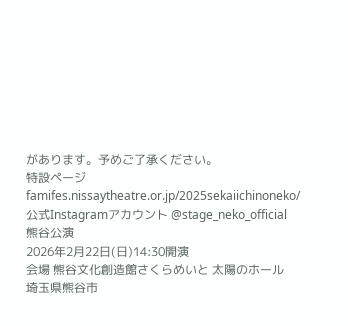があります。予めご了承ください。
特設ページ famifes.nissaytheatre.or.jp/2025sekaiichinoneko/
公式Instagramアカウント @stage_neko_official
熊谷公演
2026年2月22日(日)14:30開演
会場 熊谷文化創造館さくらめいと 太陽のホール
埼玉県熊谷市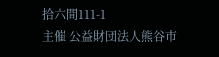拾六間111-1
主催 公益財団法人熊谷市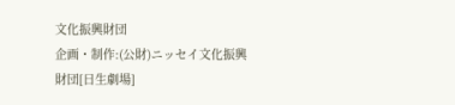文化振興財団
企画・制作:(公財)ニッセイ文化振興財団[日生劇場]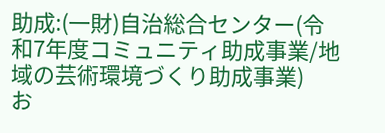助成:(一財)自治総合センター(令和7年度コミュニティ助成事業/地域の芸術環境づくり助成事業)
お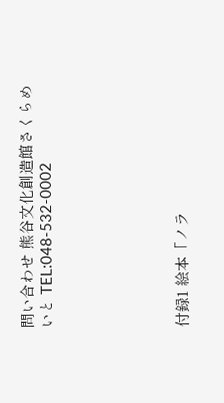問い合わせ 熊谷文化創造館さくらめいと TEL:048-532-0002






付録1 絵本「ノラ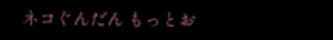ネコぐんだん もっとお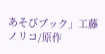あそびブック」工藤ノリコ/原作